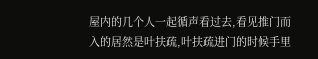屋内的几个人一起循声看过去,看见推门而入的居然是叶扶疏,叶扶疏进门的时候手里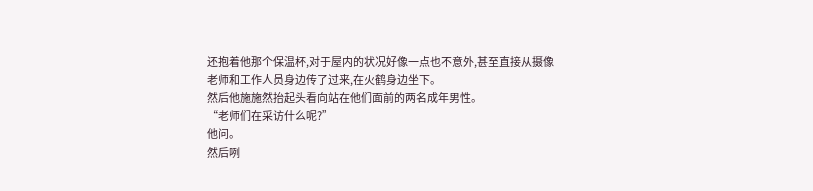还抱着他那个保温杯,对于屋内的状况好像一点也不意外,甚至直接从摄像老师和工作人员身边传了过来,在火鹤身边坐下。
然后他施施然抬起头看向站在他们面前的两名成年男性。
“老师们在采访什么呢?”
他问。
然后咧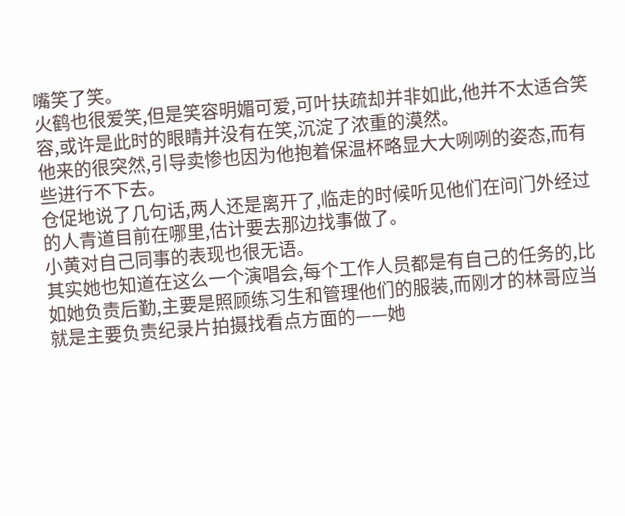嘴笑了笑。
火鹤也很爱笑,但是笑容明媚可爱,可叶扶疏却并非如此,他并不太适合笑容,或许是此时的眼睛并没有在笑,沉淀了浓重的漠然。
他来的很突然,引导卖惨也因为他抱着保温杯略显大大咧咧的姿态,而有些进行不下去。
仓促地说了几句话,两人还是离开了,临走的时候听见他们在问门外经过的人青道目前在哪里,估计要去那边找事做了。
小黄对自己同事的表现也很无语。
其实她也知道在这么一个演唱会,每个工作人员都是有自己的任务的,比如她负责后勤,主要是照顾练习生和管理他们的服装,而刚才的林哥应当就是主要负责纪录片拍摄找看点方面的——她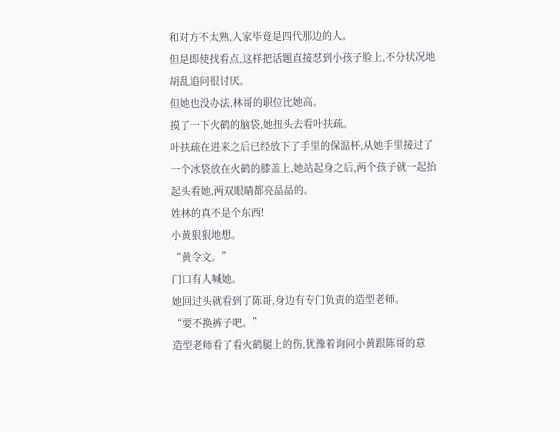和对方不太熟,人家毕竟是四代那边的人。
但是即使找看点,这样把话题直接怼到小孩子脸上,不分状况地胡乱追问很讨厌。
但她也没办法,林哥的职位比她高。
摸了一下火鹤的脑袋,她扭头去看叶扶疏。
叶扶疏在进来之后已经放下了手里的保温杯,从她手里接过了一个冰袋放在火鹤的膝盖上,她站起身之后,两个孩子就一起抬起头看她,两双眼睛都亮晶晶的。
姓林的真不是个东西!
小黄狠狠地想。
“黄令文。”
门口有人喊她。
她回过头就看到了陈哥,身边有专门负责的造型老师。
“要不换裤子吧。”
造型老师看了看火鹤腿上的伤,犹豫着询问小黄跟陈哥的意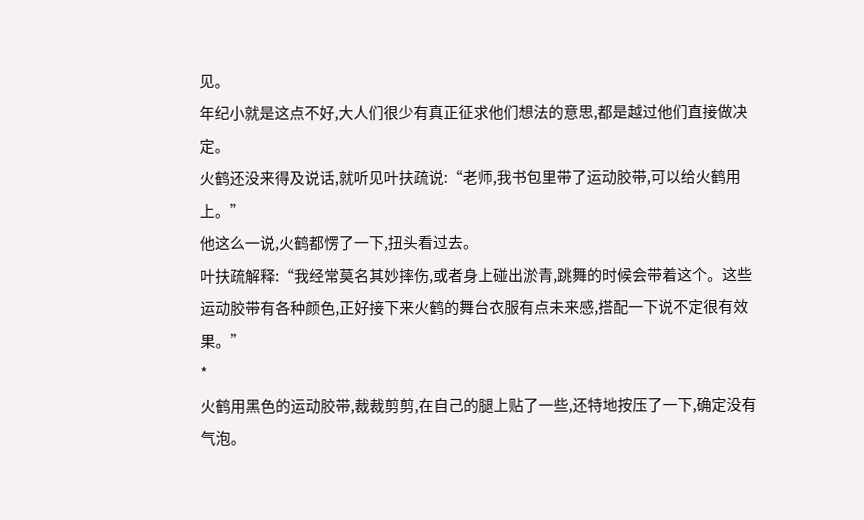见。
年纪小就是这点不好,大人们很少有真正征求他们想法的意思,都是越过他们直接做决定。
火鹤还没来得及说话,就听见叶扶疏说:“老师,我书包里带了运动胶带,可以给火鹤用上。”
他这么一说,火鹤都愣了一下,扭头看过去。
叶扶疏解释:“我经常莫名其妙摔伤,或者身上碰出淤青,跳舞的时候会带着这个。这些运动胶带有各种颜色,正好接下来火鹤的舞台衣服有点未来感,搭配一下说不定很有效果。”
*
火鹤用黑色的运动胶带,裁裁剪剪,在自己的腿上贴了一些,还特地按压了一下,确定没有气泡。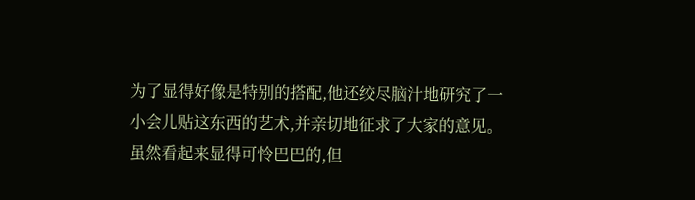为了显得好像是特别的搭配,他还绞尽脑汁地研究了一小会儿贴这东西的艺术,并亲切地征求了大家的意见。
虽然看起来显得可怜巴巴的,但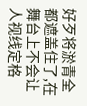好歹将淤青全都遮盖住了,在舞台上不会让人视线定格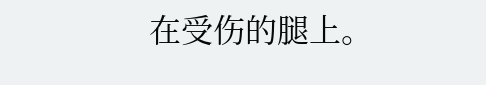在受伤的腿上。